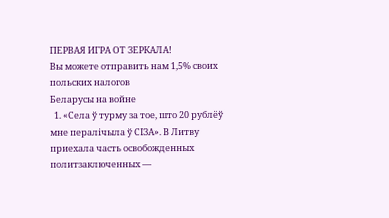ПЕРВАЯ ИГРА ОТ ЗЕРКАЛА!
Вы можете отправить нам 1,5% своих польских налогов
Беларусы на войне
  1. «Села ў турму за тое, што 20 рублёў мне пералічыла ў СІЗА». В Литву приехала часть освобожденных политзаключенных —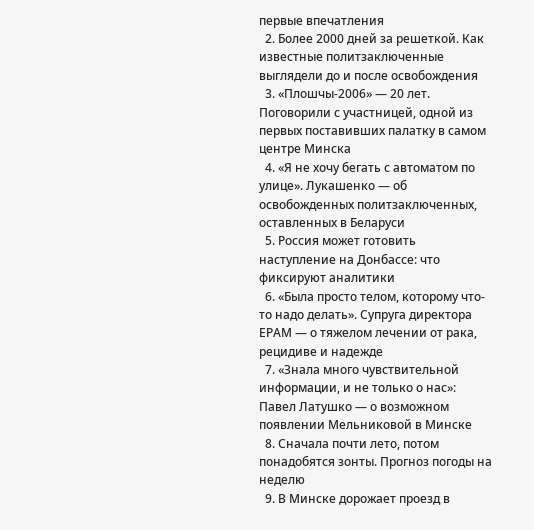первые впечатления
  2. Более 2000 дней за решеткой. Как известные политзаключенные выглядели до и после освобождения
  3. «Плошчы-2006» — 20 лет. Поговорили с участницей, одной из первых поставивших палатку в самом центре Минска
  4. «Я не хочу бегать с автоматом по улице». Лукашенко — об освобожденных политзаключенных, оставленных в Беларуси
  5. Россия может готовить наступление на Донбассе: что фиксируют аналитики
  6. «Была просто телом, которому что-то надо делать». Супруга директора ЕРАМ — о тяжелом лечении от рака, рецидиве и надежде
  7. «Знала много чувствительной информации, и не только о нас»: Павел Латушко — о возможном появлении Мельниковой в Минске
  8. Сначала почти лето, потом понадобятся зонты. Прогноз погоды на неделю
  9. В Минске дорожает проезд в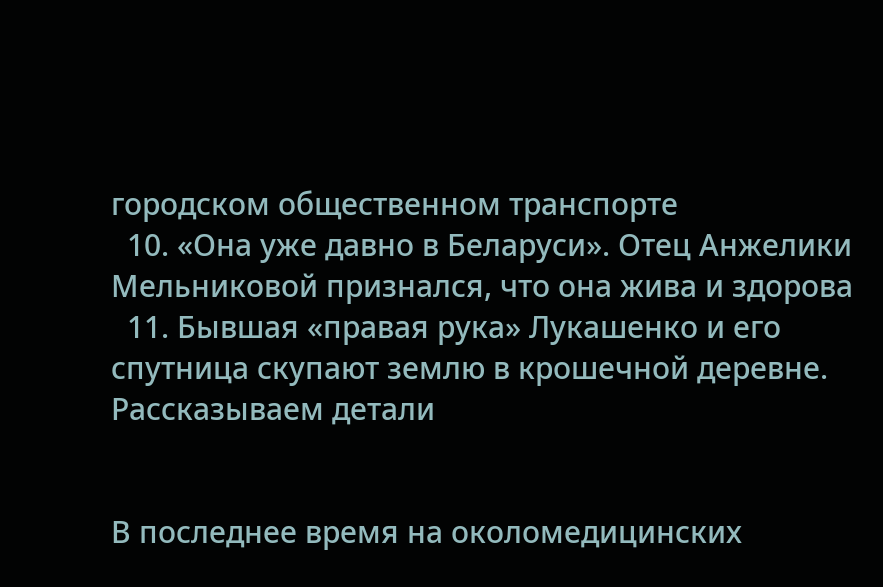городском общественном транспорте
  10. «Она уже давно в Беларуси». Отец Анжелики Мельниковой признался, что она жива и здорова
  11. Бывшая «правая рука» Лукашенко и его спутница скупают землю в крошечной деревне. Рассказываем детали


В последнее время на околомедицинских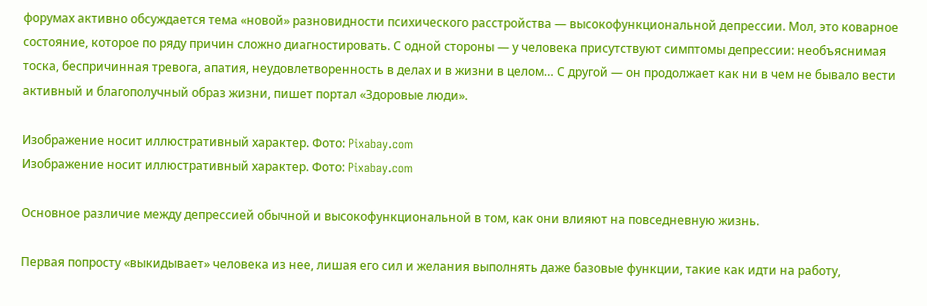форумах активно обсуждается тема «новой» разновидности психического расстройства — высокофункциональной депрессии. Мол, это коварное состояние, которое по ряду причин сложно диагностировать. С одной стороны — у человека присутствуют симптомы депрессии: необъяснимая тоска, беспричинная тревога, апатия, неудовлетворенность в делах и в жизни в целом… С другой — он продолжает как ни в чем не бывало вести активный и благополучный образ жизни, пишет портал «Здоровые люди».

Изображение носит иллюстративный характер. Фото: Pixabay.com
Изображение носит иллюстративный характер. Фото: Pixabay.com

Основное различие между депрессией обычной и высокофункциональной в том, как они влияют на повседневную жизнь.

Первая попросту «выкидывает» человека из нее, лишая его сил и желания выполнять даже базовые функции, такие как идти на работу,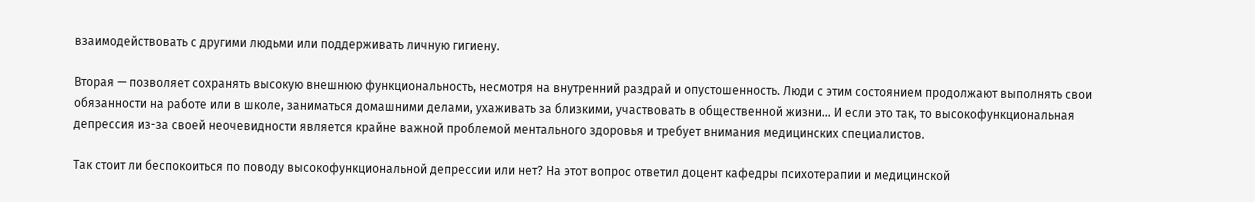взаимодействовать с другими людьми или поддерживать личную гигиену.

Вторая — позволяет сохранять высокую внешнюю функциональность, несмотря на внутренний раздрай и опустошенность. Люди с этим состоянием продолжают выполнять свои обязанности на работе или в школе, заниматься домашними делами, ухаживать за близкими, участвовать в общественной жизни… И если это так, то высокофункциональная депрессия из-за своей неочевидности является крайне важной проблемой ментального здоровья и требует внимания медицинских специалистов.

Так стоит ли беспокоиться по поводу высокофункциональной депрессии или нет? На этот вопрос ответил доцент кафедры психотерапии и медицинской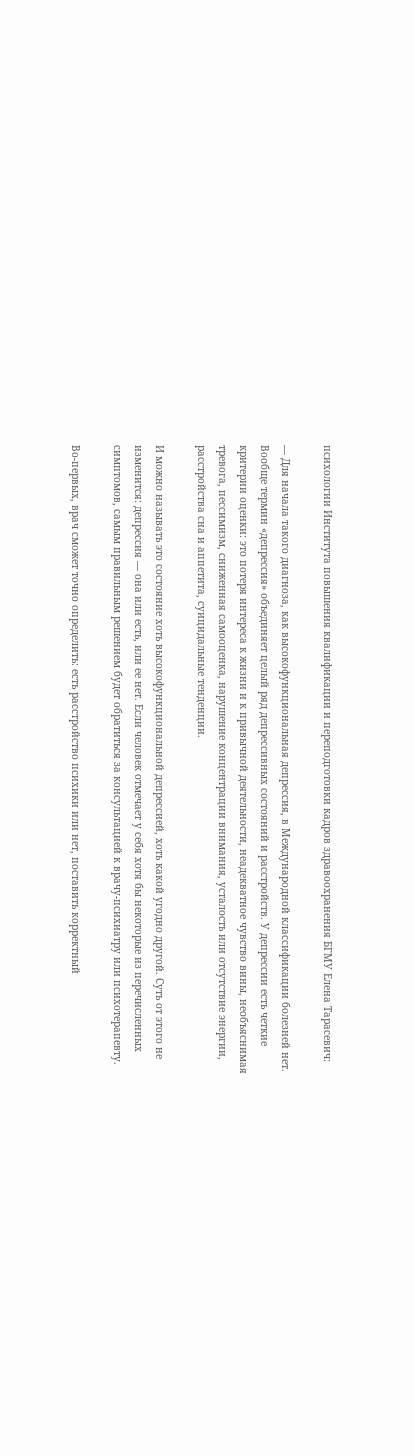психологии Института повышения квалификации и переподготовки кадров здравоохранения БГМУ Елена Тарасевич:

— Для начала такого диагноза, как высокофункциональная депрессия, в Международной классификации болезней нет. Вообще термин «депрессия» объединяет целый ряд депрессивных состояний и расстройств. У депрессии есть четкие критерии оценки: это потеря интереса к жизни и к привычной деятельности, неадекватное чувство вины, необъяснимая тревога, пессимизм, сниженная самооценка, нарушение концентрации внимания, усталость или отсутствие энергии, расстройства сна и аппетита, суицидальные тенденции.

И можно называть это состояние хоть высокофункциональной депрессией, хоть какой угодно другой. Суть от этого не изменится: депрессия — она или есть, или ее нет. Если человек отмечает у себя хотя бы некоторые из перечисленных симптомов, самым правильным решением будет обратиться за консультацией к врачу-психиатру или психотерапевту.

Во-первых, врач сможет точно определить: есть расстройство психики или нет, поставить корректный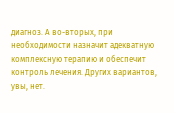диагноз. А во-вторых, при необходимости назначит адекватную комплексную терапию и обеспечит контроль лечения. Других вариантов, увы, нет.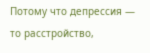Потому что депрессия — то расстройство,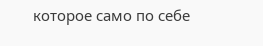которое само по себе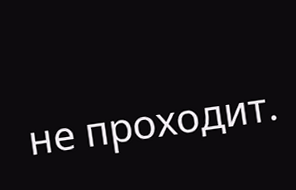не проходит.